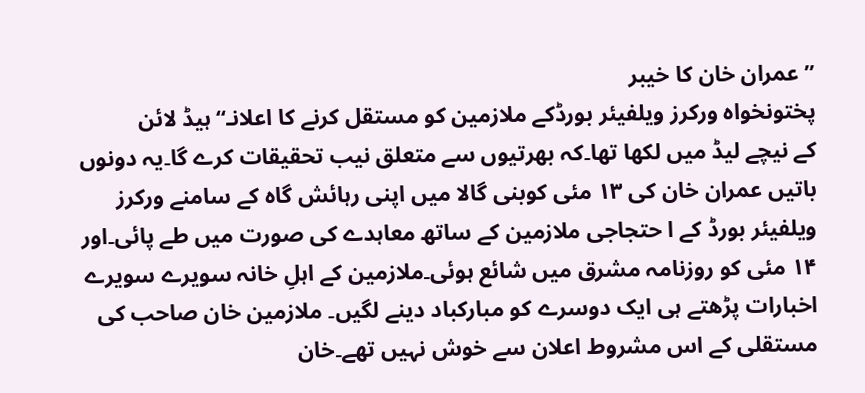’’ عمران خان کا خیبر
پختونخواہ ورکرز ویلفیئر بورڈکے ملازمین کو مستقل کرنے کا اعلانـ‘‘ہیڈ لائن
کے نیچے لیڈ میں لکھا تھا۔کہ بھرتیوں سے متعلق نیب تحقیقات کرے گا۔یہ دونوں
باتیں عمران خان کی ۱۳ مئی کوبنی گالا میں اپنی رہائش گاہ کے سامنے ورکرز
ویلفیئر بورڈ کے ا حتجاجی ملازمین کے ساتھ معاہدے کی صورت میں طے پائی۔اور
۱۴ مئی کو روزنامہ مشرق میں شائع ہوئی۔ملازمین کے اہلِ خانہ سویرے سویرے
اخبارات پڑھتے ہی ایک دوسرے کو مبارکباد دینے لگیں۔ ملازمین خان صاحب کی
مستقلی کے اس مشروط اعلان سے خوش نہیں تھے۔خان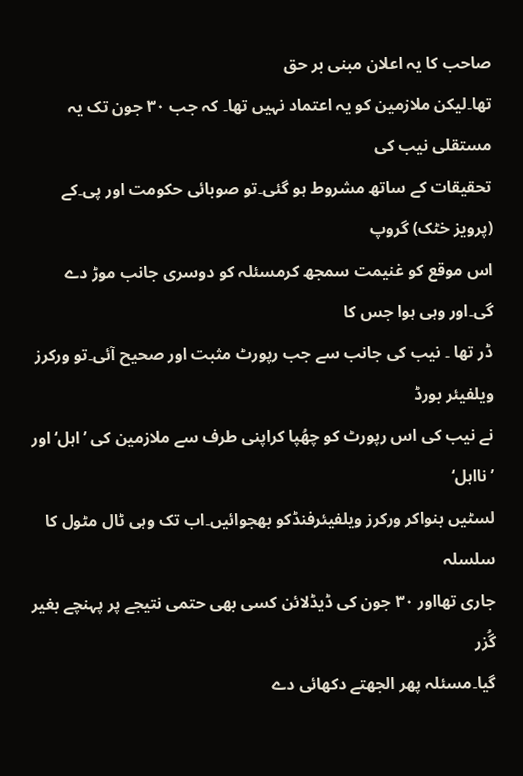صاحب کا یہ اعلان مبنی بر حق
تھا۔لیکن ملازمین کو یہ اعتماد نہیں تھا۔ کہ جب ۳۰ جون تک یہ مستقلی نیب کی
تحقیقات کے ساتھ مشروط ہو گئی۔تو صوبائی حکومت اور پی۔کے (پرویز خٹک) گروپ
اس موقع کو غنیمت سمجھ کرمسئلہ کو دوسری جانب موڑ دے گی۔اور وہی ہوا جس کا
ڈر تھا ۔ نیب کی جانب سے جب رپورٹ مثبت اور صحیح آئی۔تو ورکرز ویلفیئر بورڈ
نے نیب کی اس رپورٹ کو چھُپا کراپنی طرف سے ملازمین کی ’اہل‘ اور ’نااہل‘
لسٹیں بنواکر ورکرز ویلفیئرفنڈکو بھجوائیں۔اب تک وہی ٹال مٹول کا سلسلہ
جاری تھااور ۳۰ جون کی ڈیڈلائن کسی بھی حتمی نتیجے پر پہنچے بغیر گُزر
گیا۔مسئلہ پھر الجھتے دکھائی دے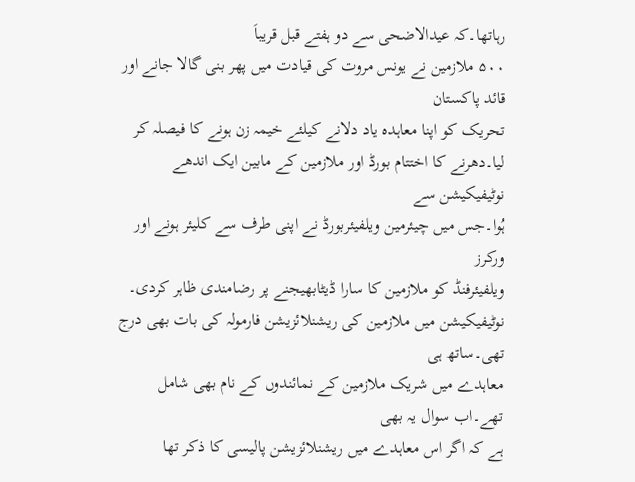رہاتھا۔کہ عیدالاضحی سے دو ہفتے قبل قریباَ
۵۰۰ ملازمین نے یونس مروت کی قیادت میں پھر بنی گالا جانے اور قائد پاکستان
تحریک کو اپنا معاہدہ یاد دلانے کیلئے خیمہ زن ہونے کا فیصلہ کر
لیا۔دھرنے کا اختتام بورڈ اور ملازمین کے مابین ایک اندھے نوٹیفیکیشن سے
ہُوا۔جس میں چیئرمین ویلفیئربورڈ نے اپنی طرف سے کلیئر ہونے اور ورکرز
ویلفیئرفنڈ کو ملازمین کا سارا ڈیٹابھیجنے پر رضامندی ظاہر کردی۔
نوٹیفیکیشن میں ملازمین کی ریشنلائزیشن فارمولہ کی بات بھی درج تھی۔ساتھ ہی
معاہدے میں شریک ملازمین کے نمائندوں کے نام بھی شامل تھے۔اب سوال یہ بھی
ہے کہ اگر اس معاہدے میں ریشنلائزیشن پالیسی کا ذکر تھا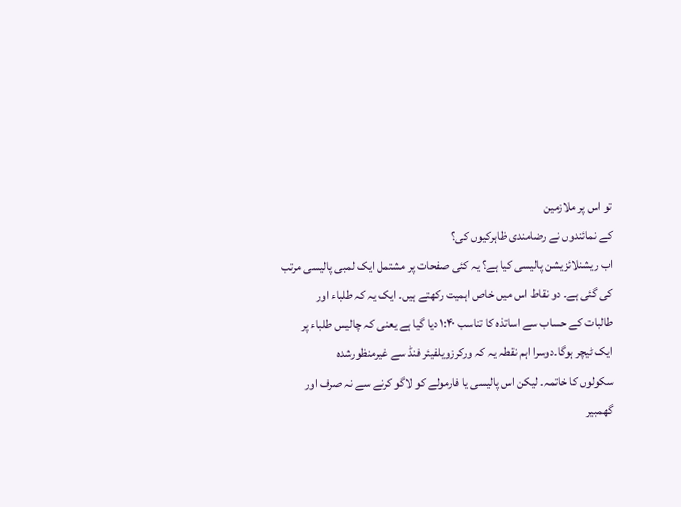تو اس پر ملازمین
کے نمائندوں نے رضامندی ظاہرکیوں کی؟
اب ریشنلائزیشن پالیسی کیا ہے؟ یہ کئی صفحات پر مشتمل ایک لمبی پالیسی مرتب
کی گئی ہے۔ دو نقاط اس میں خاص اہمیت رکھتے ہیں۔ ایک یہ کہ طلباء اور
طالبات کے حساب سے اساتذہ کا تناسب ۱:۴۰ دیا گیا ہے یعنی کہ چالیس طلباء پر
ایک ٹیچر ہوگا۔دوسرا اہم نقطہ یہ کہ ورکرزویلفیئر فنڈ سے غیرمنظورشدہ
سکولوں کا خاتمہ۔ لیکن اس پالیسی یا فارمولے کو لاگو کرنے سے نہ صرف اور
گھمبیر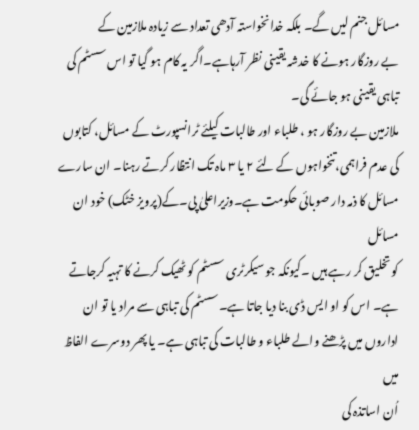مسائل جنم لیں گے۔ بلکہ خدانخواستہ آدھی تعداد سے زیادہ ملازمین کے
بے روزگار ہونے کا خدشہ یقینی نظر آرہاہے۔اگر یہ کام ہو گیا تو اس سسٹم کی
تباہی یقینی ہو جائے گی۔
ملازمین بے روزگار ہو ، طلباء اور طالبات کیلئے ٹرانسپورٹ کے مسائل، کتابوں
کی عدم فراہمی،تنخواہوں کے لئے ۲ یا ۳ ماہ تک انتظار کرتے رہنا۔ ان سارے
مسائل کا ذمہ دار صوبائی حکومت ہے۔وزیراعلیٰ پی۔کے(پرویز خٹک) خود ان مسائل
کو تخلیق کر رہے ہیں ۔کیونکہ جو سیکرٹری سسٹم کو ٹھیک کرنے کا تہیہ کرجاتے
ہے۔ اس کو او ایس ڈی بنا دیا جاتا ہے۔سسٹم کی تباہی سے مراد یا تو ان
اداروں میں پڑھنے والے طلباء و طالبات کی تباہی ہے۔ یا پھر دوسرے الفاظ میں
اُن اساتذہ کی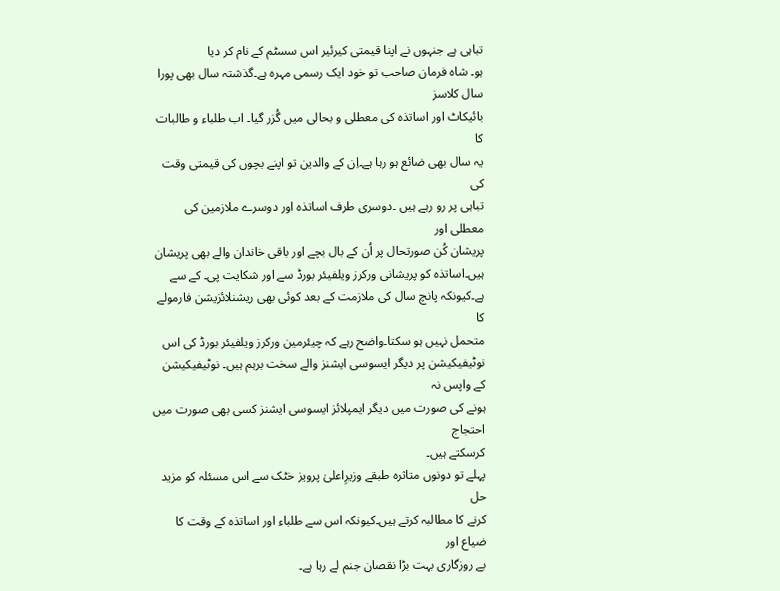تباہی ہے جنہوں نے اپنا قیمتی کیرئیر اس سسٹم کے نام کر دیا
ہو۔ شاہ فرمان صاحب تو خود ایک رسمی مہرہ ہے۔گذشتہ سال بھی پورا سال کلاسز
بائیکاٹ اور اساتذہ کی معطلی و بحالی میں گُزر گیا۔ اب طلباء و طالبات کا
یہ سال بھی ضائع ہو رہا ہے۔اِن کے والدین تو اپنے بچوں کی قیمتی وقت کی
تباہی پر رو رہے ہیں ۔دوسری طرف اساتذہ اور دوسرے ملازمین کی معطلی اور
پریشان کُن صورتحال پر اُن کے بال بچے اور باقی خاندان والے بھی پریشان
ہیں۔اساتذہ کو پریشانی ورکرز ویلفیئر بورڈ سے اور شکایت پی۔ کے سے
ہے۔کیونکہ پانچ سال کی ملازمت کے بعد کوئی بھی ریشنلائزیشن فارمولے کا
متحمل نہیں ہو سکتا۔واضح رہے کہ چیئرمین ورکرز ویلفیئر بورڈ کی اس
نوٹیفیکیشن پر دیگر ایسوسی ایشنز والے سخت برہم ہیں۔ نوٹیفیکیشن کے واپس نہ
ہونے کی صورت میں دیگر ایمپلائز ایسوسی ایشنز کسی بھی صورت میں احتجاج
کرسکتے ہیں۔
پہلے تو دونوں متاثرہ طبقے وزیرِاعلیٰ پرویز خٹک سے اس مسئلہ کو مزید حل
کرنے کا مطالبہ کرتے ہیں۔کیونکہ اس سے طلباء اور اساتذہ کے وقت کا ضیاع اور
بے روزگاری بہت بڑا نقصان جنم لے رہا ہے۔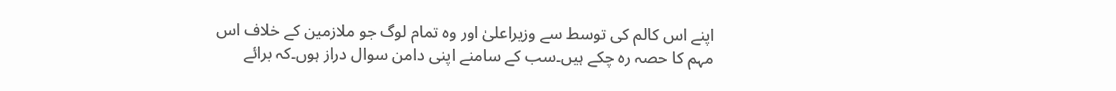اپنے اس کالم کی توسط سے وزیراعلیٰ اور وہ تمام لوگ جو ملازمین کے خلاف اس
مہم کا حصہ رہ چکے ہیں۔سب کے سامنے اپنی دامن سوال دراز ہوں۔کہ برائے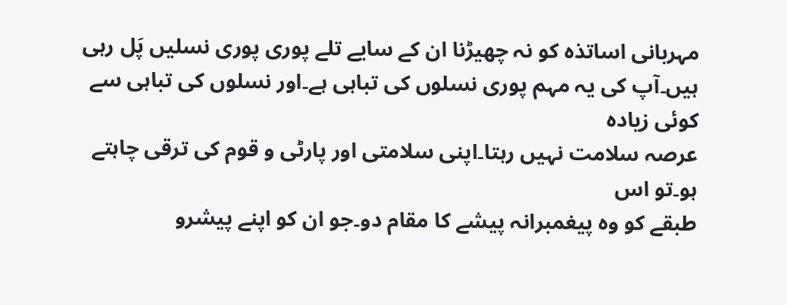مہربانی اساتذہ کو نہ چھیڑنا ان کے سایے تلے پوری پوری نسلیں پَل رہی
ہیں۔آپ کی یہ مہم پوری نسلوں کی تباہی ہے۔اور نسلوں کی تباہی سے کوئی زیادہ
عرصہ سلامت نہیں رہتا۔اپنی سلامتی اور پارٹی و قوم کی ترقی چاہتے ہو۔تو اس
طبقے کو وہ پیغمبرانہ پیشے کا مقام دو۔جو ان کو اپنے پیشرو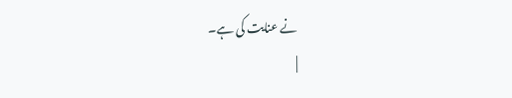نے عنایت کی ہے۔
|